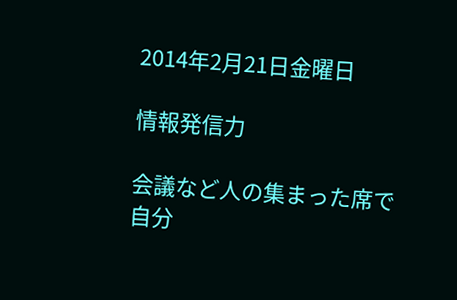2014年2月21日金曜日

情報発信力

会議など人の集まった席で
自分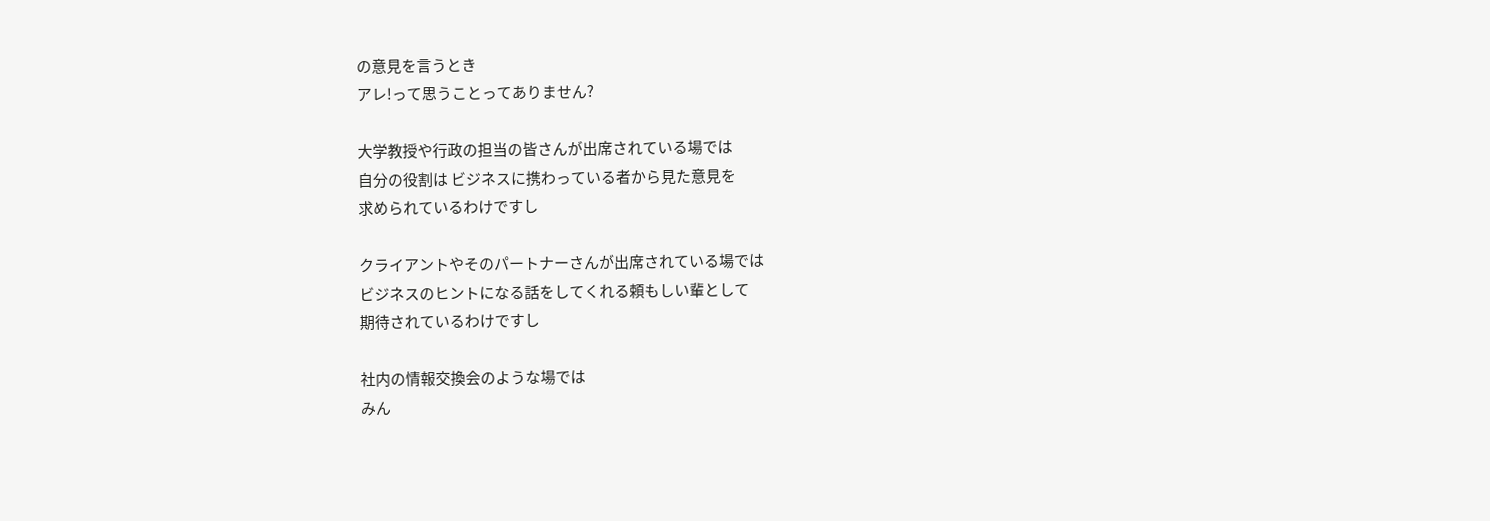の意見を言うとき
アレ!って思うことってありません?

大学教授や行政の担当の皆さんが出席されている場では
自分の役割は ビジネスに携わっている者から見た意見を
求められているわけですし

クライアントやそのパートナーさんが出席されている場では
ビジネスのヒントになる話をしてくれる頼もしい輩として
期待されているわけですし

社内の情報交換会のような場では
みん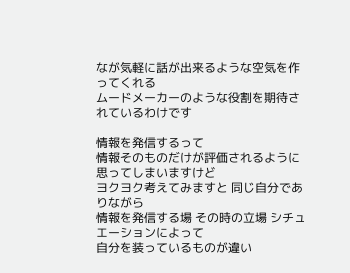なが気軽に話が出来るような空気を作ってくれる
ムードメーカーのような役割を期待されているわけです

情報を発信するって
情報そのものだけが評価されるように思ってしまいますけど
ヨクヨク考えてみますと 同じ自分でありながら
情報を発信する場 その時の立場 シチュエーションによって
自分を装っているものが違い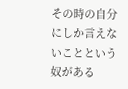その時の自分にしか言えないことという奴がある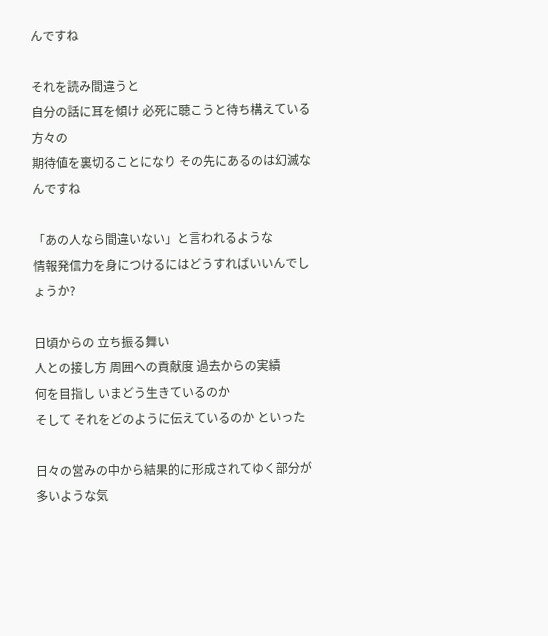んですね

それを読み間違うと
自分の話に耳を傾け 必死に聴こうと待ち構えている方々の
期待値を裏切ることになり その先にあるのは幻滅なんですね

「あの人なら間違いない」と言われるような
情報発信力を身につけるにはどうすればいいんでしょうか?

日頃からの 立ち振る舞い
人との接し方 周囲への貢献度 過去からの実績
何を目指し いまどう生きているのか
そして それをどのように伝えているのか といった

日々の営みの中から結果的に形成されてゆく部分が
多いような気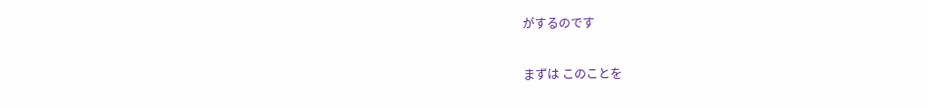がするのです

まずは このことを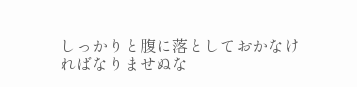しっかりと腹に落としておかなければなりませぬな